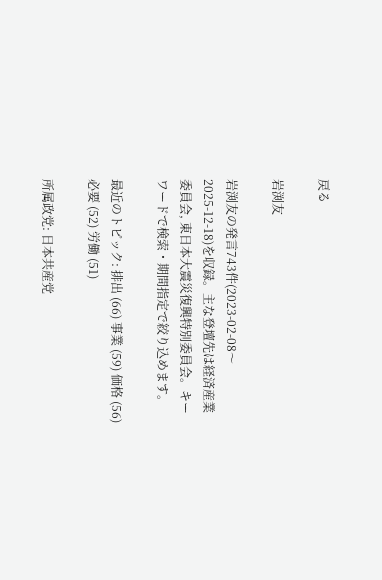戻る

岩渕友

岩渕友の発言743件(2023-02-08〜2025-12-18)を収録。主な登壇先は経済産業委員会, 東日本大震災復興特別委員会。キーワードで検索・期間指定で絞り込めます。

最近のトピック: 排出 (66) 事業 (59) 価格 (56) 必要 (52) 労働 (51)

所属政党: 日本共産党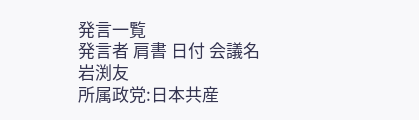発言一覧
発言者 肩書 日付 会議名
岩渕友
所属政党:日本共産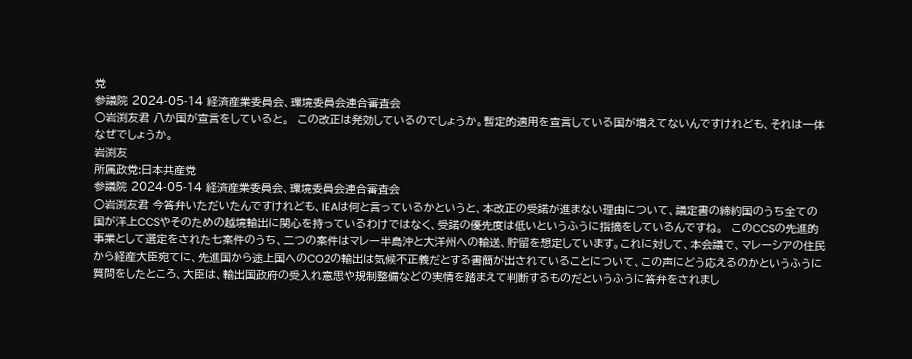党
参議院 2024-05-14 経済産業委員会、環境委員会連合審査会
○岩渕友君 八か国が宣言をしていると。  この改正は発効しているのでしょうか。暫定的適用を宣言している国が増えてないんですけれども、それは一体なぜでしょうか。
岩渕友
所属政党:日本共産党
参議院 2024-05-14 経済産業委員会、環境委員会連合審査会
○岩渕友君 今答弁いただいたんですけれども、IEAは何と言っているかというと、本改正の受諾が進まない理由について、議定書の締約国のうち全ての国が洋上CCSやそのための越境輸出に関心を持っているわけではなく、受諾の優先度は低いというふうに指摘をしているんですね。  このCCSの先進的事業として選定をされた七案件のうち、二つの案件はマレー半島沖と大洋州への輸送、貯留を想定しています。これに対して、本会議で、マレーシアの住民から経産大臣宛てに、先進国から途上国へのCO2の輸出は気候不正義だとする書簡が出されていることについて、この声にどう応えるのかというふうに質問をしたところ、大臣は、輸出国政府の受入れ意思や規制整備などの実情を踏まえて判断するものだというふうに答弁をされまし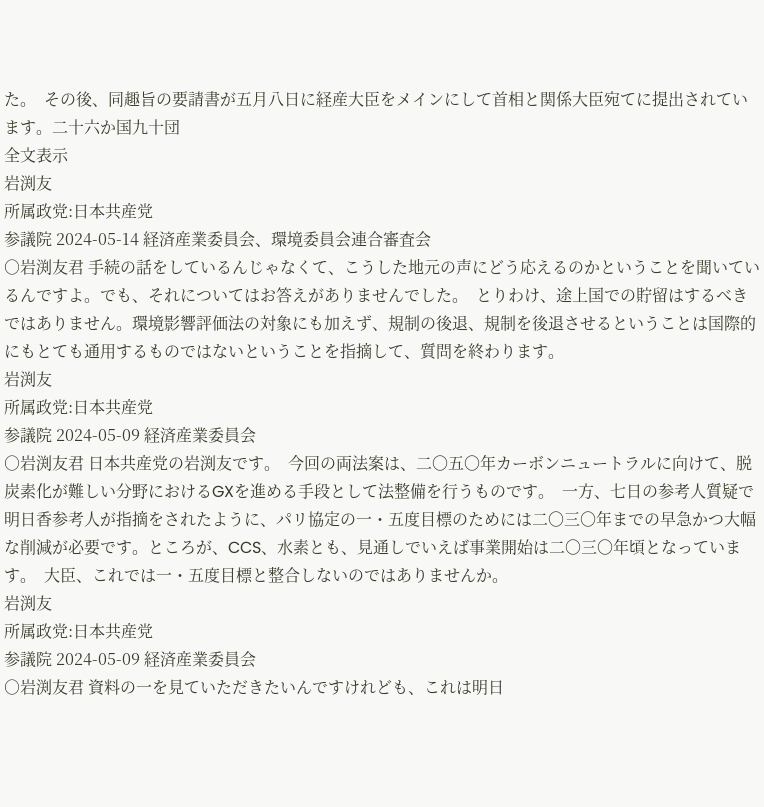た。  その後、同趣旨の要請書が五月八日に経産大臣をメインにして首相と関係大臣宛てに提出されています。二十六か国九十団
全文表示
岩渕友
所属政党:日本共産党
参議院 2024-05-14 経済産業委員会、環境委員会連合審査会
○岩渕友君 手続の話をしているんじゃなくて、こうした地元の声にどう応えるのかということを聞いているんですよ。でも、それについてはお答えがありませんでした。  とりわけ、途上国での貯留はするべきではありません。環境影響評価法の対象にも加えず、規制の後退、規制を後退させるということは国際的にもとても通用するものではないということを指摘して、質問を終わります。
岩渕友
所属政党:日本共産党
参議院 2024-05-09 経済産業委員会
○岩渕友君 日本共産党の岩渕友です。  今回の両法案は、二〇五〇年カーボンニュートラルに向けて、脱炭素化が難しい分野におけるGXを進める手段として法整備を行うものです。  一方、七日の参考人質疑で明日香参考人が指摘をされたように、パリ協定の一・五度目標のためには二〇三〇年までの早急かつ大幅な削減が必要です。ところが、CCS、水素とも、見通しでいえば事業開始は二〇三〇年頃となっています。  大臣、これでは一・五度目標と整合しないのではありませんか。
岩渕友
所属政党:日本共産党
参議院 2024-05-09 経済産業委員会
○岩渕友君 資料の一を見ていただきたいんですけれども、これは明日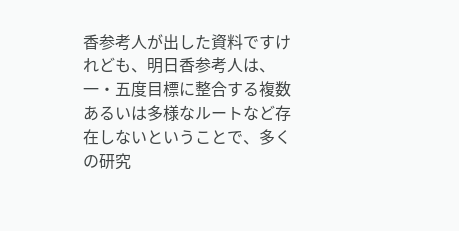香参考人が出した資料ですけれども、明日香参考人は、一・五度目標に整合する複数あるいは多様なルートなど存在しないということで、多くの研究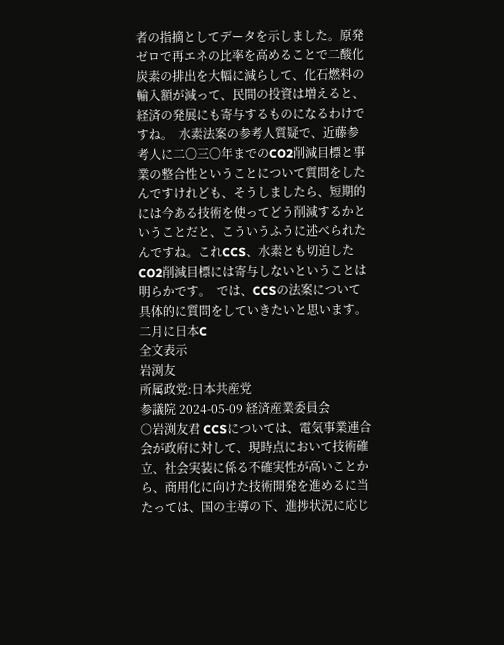者の指摘としてデータを示しました。原発ゼロで再エネの比率を高めることで二酸化炭素の排出を大幅に減らして、化石燃料の輸入額が減って、民間の投資は増えると、経済の発展にも寄与するものになるわけですね。  水素法案の参考人質疑で、近藤参考人に二〇三〇年までのCO2削減目標と事業の整合性ということについて質問をしたんですけれども、そうしましたら、短期的には今ある技術を使ってどう削減するかということだと、こういうふうに述べられたんですね。これCCS、水素とも切迫したCO2削減目標には寄与しないということは明らかです。  では、CCSの法案について具体的に質問をしていきたいと思います。  二月に日本C
全文表示
岩渕友
所属政党:日本共産党
参議院 2024-05-09 経済産業委員会
○岩渕友君 CCSについては、電気事業連合会が政府に対して、現時点において技術確立、社会実装に係る不確実性が高いことから、商用化に向けた技術開発を進めるに当たっては、国の主導の下、進捗状況に応じ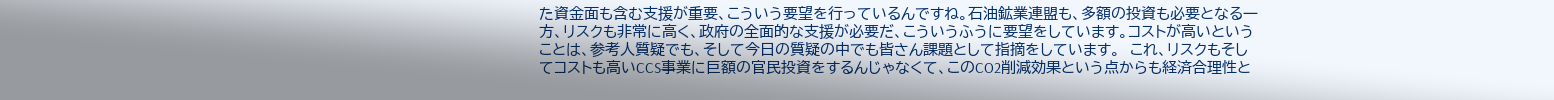た資金面も含む支援が重要、こういう要望を行っているんですね。石油鉱業連盟も、多額の投資も必要となる一方、リスクも非常に高く、政府の全面的な支援が必要だ、こういうふうに要望をしています。コストが高いということは、参考人質疑でも、そして今日の質疑の中でも皆さん課題として指摘をしています。  これ、リスクもそしてコストも高いCCS事業に巨額の官民投資をするんじゃなくて、このCO2削減効果という点からも経済合理性と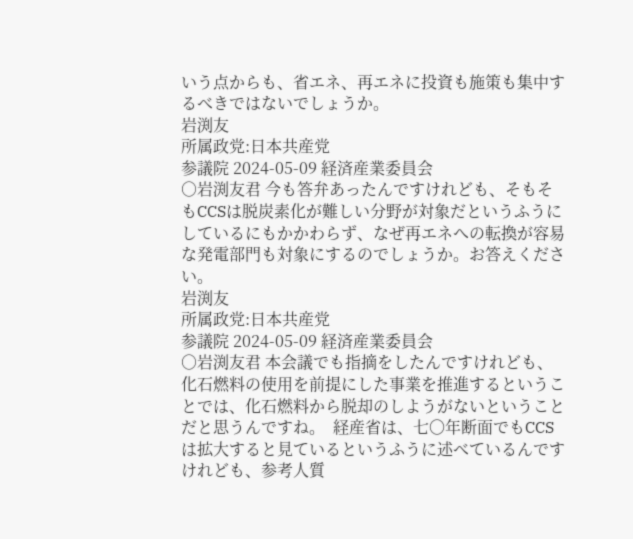いう点からも、省エネ、再エネに投資も施策も集中するべきではないでしょうか。
岩渕友
所属政党:日本共産党
参議院 2024-05-09 経済産業委員会
○岩渕友君 今も答弁あったんですけれども、そもそもCCSは脱炭素化が難しい分野が対象だというふうにしているにもかかわらず、なぜ再エネへの転換が容易な発電部門も対象にするのでしょうか。お答えください。
岩渕友
所属政党:日本共産党
参議院 2024-05-09 経済産業委員会
○岩渕友君 本会議でも指摘をしたんですけれども、化石燃料の使用を前提にした事業を推進するということでは、化石燃料から脱却のしようがないということだと思うんですね。  経産省は、七〇年断面でもCCSは拡大すると見ているというふうに述べているんですけれども、参考人質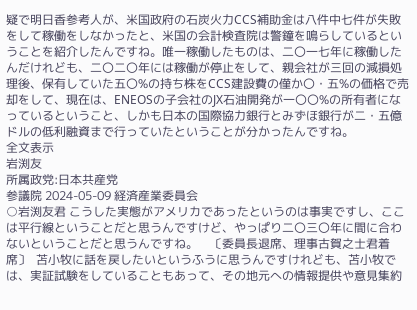疑で明日香参考人が、米国政府の石炭火力CCS補助金は八件中七件が失敗をして稼働をしなかったと、米国の会計検査院は警鐘を鳴らしているということを紹介したんですね。唯一稼働したものは、二〇一七年に稼働したんだけれども、二〇二〇年には稼働が停止をして、親会社が三回の減損処理後、保有していた五〇%の持ち株をCCS建設費の僅か〇・五%の価格で売却をして、現在は、ENEOSの子会社のJX石油開発が一〇〇%の所有者になっているということ、しかも日本の国際協力銀行とみずほ銀行が二・五億ドルの低利融資まで行っていたということが分かったんですね。
全文表示
岩渕友
所属政党:日本共産党
参議院 2024-05-09 経済産業委員会
○岩渕友君 こうした実態がアメリカであったというのは事実ですし、ここは平行線ということだと思うんですけど、やっぱり二〇三〇年に間に合わないということだと思うんですね。    〔委員長退席、理事古賀之士君着席〕  苫小牧に話を戻したいというふうに思うんですけれども、苫小牧では、実証試験をしていることもあって、その地元への情報提供や意見集約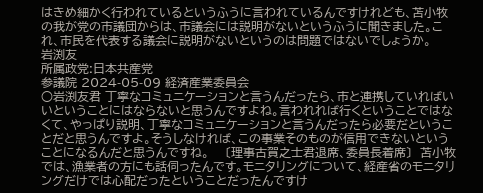はきめ細かく行われているというふうに言われているんですけれども、苫小牧の我が党の市議団からは、市議会には説明がないというふうに聞きました。これ、市民を代表する議会に説明がないというのは問題ではないでしょうか。
岩渕友
所属政党:日本共産党
参議院 2024-05-09 経済産業委員会
○岩渕友君 丁寧なコミュニケーションと言うんだったら、市と連携していればいいということにはならないと思うんですよね。言われれば行くということではなくて、やっぱり説明、丁寧なコミュニケーションと言うんだったら必要だということだと思うんですよ。そうしなければ、この事業そのものが信用できないということになるんだと思うんですね。    〔理事古賀之士君退席、委員長着席〕  苫小牧では、漁業者の方にも話伺ったんです。モニタリングについて、経産省のモニタリングだけでは心配だったということだったんですけ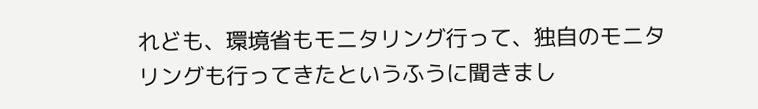れども、環境省もモニタリング行って、独自のモニタリングも行ってきたというふうに聞きまし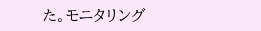た。モニタリング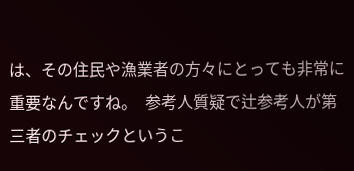は、その住民や漁業者の方々にとっても非常に重要なんですね。  参考人質疑で辻参考人が第三者のチェックというこ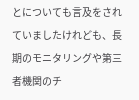とについても言及をされていましたけれども、長期のモニタリングや第三者機関のチ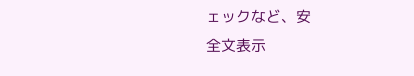ェックなど、安
全文表示